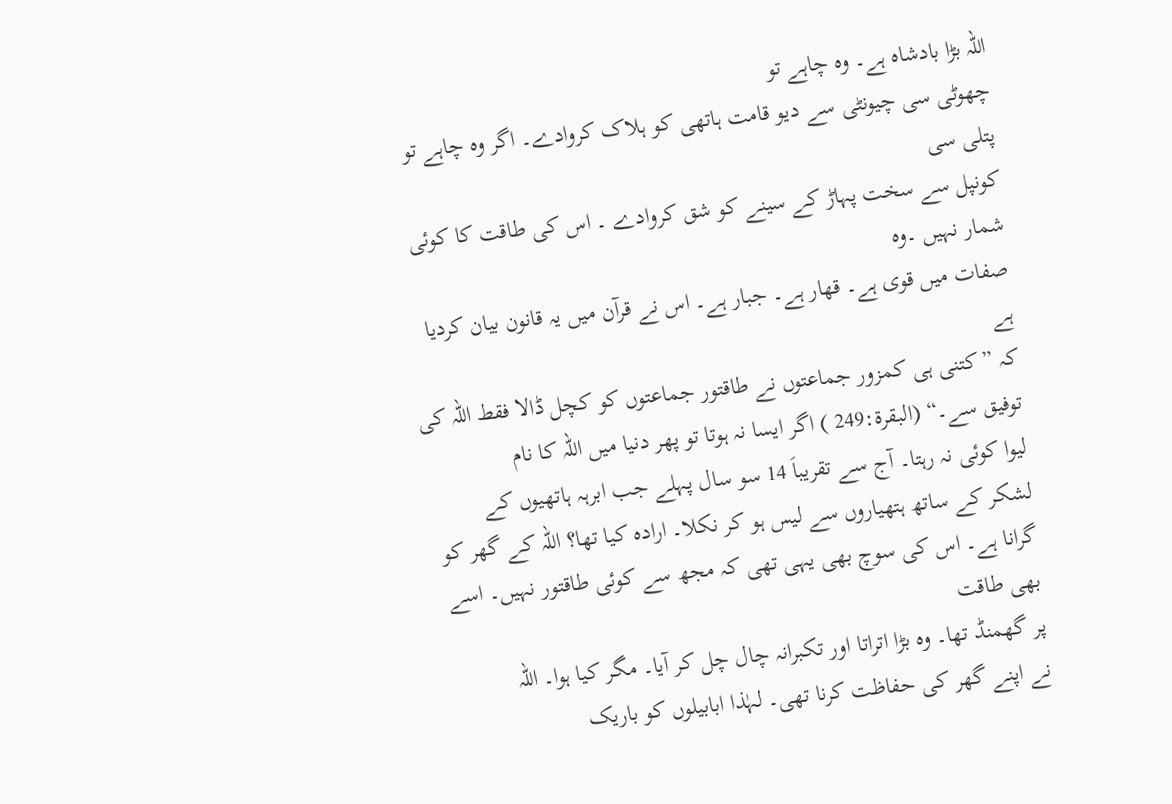اللہ بڑا بادشاہ ہے۔ وہ چاہے تو
چھوٹی سی چیونٹی سے دیو قامت ہاتھی کو ہلاک کروادے۔ اگر وہ چاہے تو پتلی سی
کونپل سے سخت پہاڑ کے سینے کو شق کروادے ۔ اس کی طاقت کا کوئی شمار نہیں ۔وہ
صفات میں قوی ہے۔ قھار ہے۔ جبار ہے۔ اس نے قرآن میں یہ قانون بیان کردیا ہے
کہ ”کتنی ہی کمزور جماعتوں نے طاقتور جماعتوں کو کچل ڈالا فقط اللہ کی
توفیق سے۔“ (البقرة:249 ) اگر ایسا نہ ہوتا تو پھر دنیا میں اللہ کا نام
لیوا کوئی نہ رہتا۔ آج سے تقریباَ 14 سو سال پہلے جب ابرہہ ہاتھیوں کے
لشکر کے ساتھ ہتھیاروں سے لیس ہو کر نکلا۔ ارادہ کیا تھا؟ اللہ کے گھر کو
گرانا ہے۔ اس کی سوچ بھی یہی تھی کہ مجھ سے کوئی طاقتور نہیں۔ اسے بھی طاقت
پر گھمنڈ تھا۔ وہ بڑا اتراتا اور تکبرانہ چال چل کر آیا۔ مگر کیا ہوا۔ اللہ
نے اپنے گھر کی حفاظت کرنا تھی۔ لہٰذا ابابیلوں کو باریک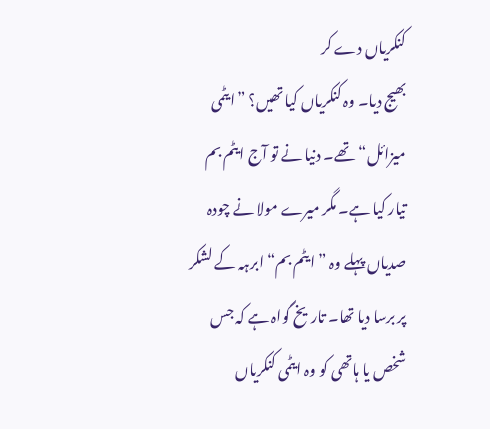کنکریاں دے کر
بھیج دیا۔ وہ کنکریاں کیا تھیں؟ ”ایٹمی میزائل“ تھے۔ دنیا نے تو آج ایٹم بم
تیار کیا ہے۔ مگر میرے مولا نے چودہ صدیاں پہلے وہ ”ایٹم بم“ ابرہہ کے لشکر
پر برسا دیا تھا۔ تاریخ گواہ ہے کہ جس شخص یا ہاتھی کو وہ ایٹمی کنکریاں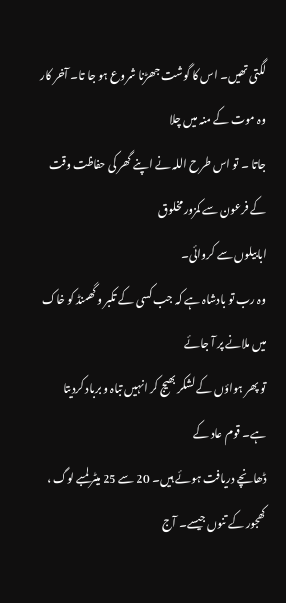لگتی تھیں۔ اس کا گوشت جھڑنا شروع ہو جا تا۔ آخر کار وہ موت کے منہ میں چلا
جاتا ۔ تو اس طرح اللہ نے اپنے گھر کی حفاظت وقت کے فرعون سے کمزور مخلوق
ابابیلوں سے کروائی۔
وہ رب تو بادشاہ ہے کہ جب کسی کے تکبر و گھمنڈ کو خاک میں ملانے پر آ جائے
تو پھر ہواؤں کے لشکر بھیج کر انہیں تباہ و برباد کردیتا ہے۔ قوم عاد کے
ڈھانچے دریافت ہوئے ہیں۔ 20 سے 25 میٹر لمبے لوگ ، کھجور کے تنوں جیسے۔ آج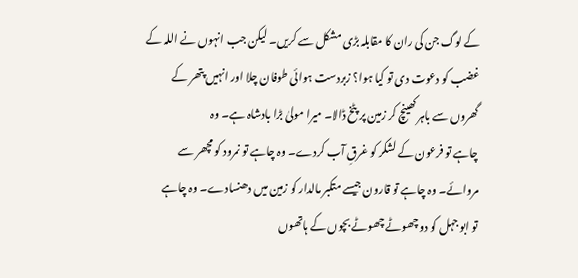کے لوگ جن کی ران کا مقابلہ بڑی مشکل سے کریں۔ لیکن جب انہوں نے اللہ کے
غضب کو دعوت دی تو کیا ہوا؟ زبردست ہوائی طوفان چلا اور انہیں پتھر کے
گھروں سے باہر کھینچ کر زمین پر پٹخ ڈالا۔ میرا مولیٰ بڑا بادشاہ ہے۔ وہ
چاہے تو فرعون کے لشکر کو غرقِ آب کردے۔ وہ چاہے تو نمرود کو مچھر سے
مروائے۔ وہ چاہے تو قارون جیسے متکبر مالدار کو زمین میں دھنسادے۔ وہ چاہے
تو ابو جہل کو دو چھوٹے چھوٹے بچوں کے ہاتھوں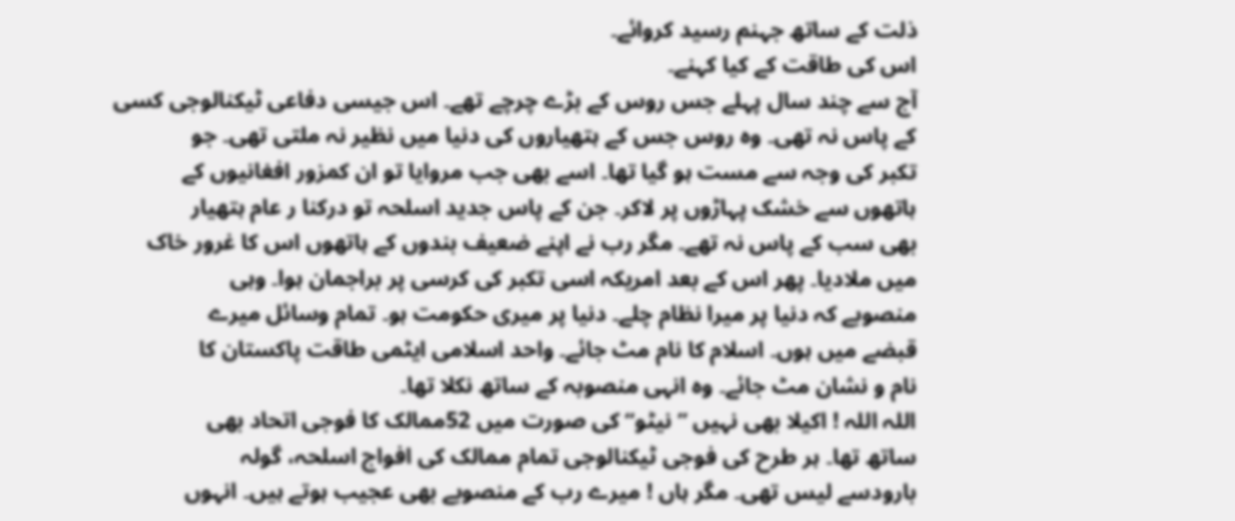ذلت کے ساتھ جہنم رسید کروائے۔
اس کی طاقت کے کیا کہنے۔
آج سے چند سال پہلے جس روس کے بڑے چرچے تھے۔ اس جیسی دفاعی ٹیکنالوجی کسی
کے پاس نہ تھی۔ وہ روس جس کے ہتھیاروں کی دنیا میں نظیر نہ ملتی تھی۔ جو
تکبر کی وجہ سے مست ہو گیا تھا۔ اسے بھی جب مروایا تو ان کمزور افغانیوں کے
ہاتھوں سے خشک پہاڑوں پر لاکر۔ جن کے پاس جدید اسلحہ تو درکنا ر عام ہتھیار
بھی سب کے پاس نہ تھے۔ مگر رب نے اپنے ضعیف بندوں کے ہاتھوں اس کا غرور خاک
میں ملادیا۔ پھر اس کے بعد امریکہ اسی تکبر کی کرسی پر براجمان ہوا۔ وہی
منصوبے کہ دنیا پر میرا نظام چلے۔ دنیا پر میری حکومت ہو۔ تمام وسائل میرے
قبضے میں ہوں۔ اسلام کا نام مٹ جائے۔ واحد اسلامی ایٹمی طاقت پاکستان کا
نام و نشان مٹ جائے۔ وہ انہی منصوبہ کے ساتھ نکلا تھا۔
اللہ اللہ ! اکیلا بھی نہیں ” نیٹو“ کی صورت میں 52ممالک کا فوجی اتحاد بھی
ساتھ تھا۔ ہر طرح کی فوجی ٹیکنالوجی تمام ممالک کی افواج اسلحہ، گولہ
بارودسے لیس تھی۔ مگر ہاں ! میرے رب کے منصوبے بھی عجیب ہوتے ہیں۔ انہوں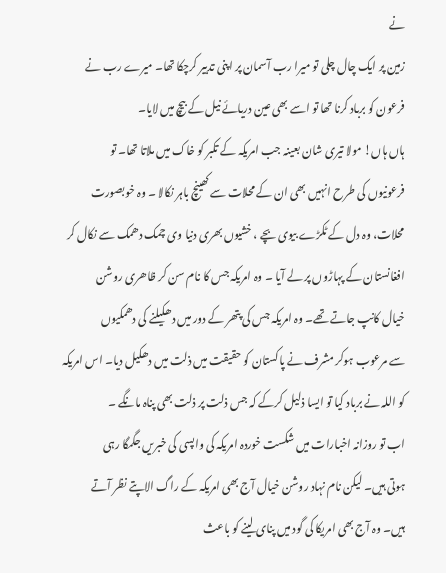نے
زمین پر ایک چال چلی تو میرا رب آسمان پر اپنی تدبیر کرچکا تھا۔ میرے رب نے
فرعون کو برباد کرنا تھا تو اسے بھی عین دریائے نیل کے بیچ میں لایا۔
ہاں ہاں! مولا تیری شان بعینہ جب امریکہ کے تکبر کو خاک میں ملاتا تھا۔ تو
فرعونیوں کی طرح انہیں بھی ان کے محلات سے کھینچ باہر نکالا ۔ وہ خوبصورت
محلات، وہ دل کے ٹکڑے بیوی بچے ، خشیوں بھری دنیا وی چمک دھمک سے نکال کر
افغانستان کے پہاڑوں پر لے آیا ۔ وہ امریکہ جس کا نام سن کر ظاھری روشن
خیال کانپ جاتے تھے۔ وہ امریکہ جس کی پتھر کے دور میں دھکیلنے کی دھمکیوں
سے مرعوب ہوکر مشرف نے پاکستان کو حقیقت میں ذلت میں دھکیل دیا۔ اس امریکہ
کو اللہ نے برباد کیا تو ایسا ذلیل کرکے کہ جس ذلت پر ذلت بھی پناہ مانگے ۔
اب تو روزانہ اخبارات میں شکست خوردہ امریکہ کی واپسی کی خبریں جگمگا رہی
ہوتی ہیں۔ لیکن نام نہاد روشن خیال آج بھی امریکہ کے راگ الاپتے نظر آتے
ہیں۔ وہ آج بھی امریکا کی گود میں پنای لینے کو باعث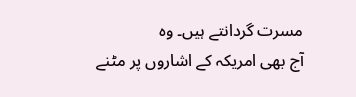مسرت گردانتے ہیں۔ وہ
آج بھی امریکہ کے اشاروں پر مٹنے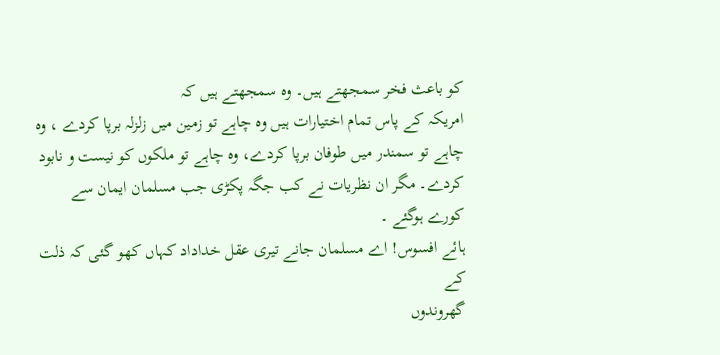کو باعث فخر سمجھتے ہیں۔ وہ سمجھتے ہیں کہ
امریکہ کے پاس تمام اختیارات ہیں وہ چاہے تو زمین میں زلزلہ برپا کردے ، وہ
چاہے تو سمندر میں طوفان برپا کردے، وہ چاہے تو ملکوں کو نیست و نابود
کردے۔ مگر ان نظریات نے کب جگہ پکڑی جب مسلمان ایمان سے کورے ہوگئے ۔
ہائے افسوس! اے مسلمان جانے تیری عقل خداداد کہاں کھو گئی کہ ذلت کے
گھروندوں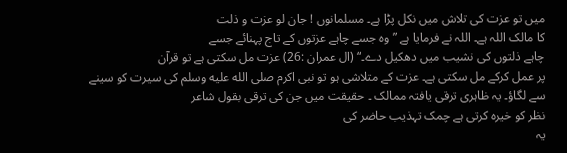میں تو عزت کی تلاش میں نکل پڑا ہے۔ مسلمانوں ! جان لو عزت و ذلت
کا مالک اللہ ہے۔ اللہ نے فرمایا ہے ” وہ جسے چاہے عزتوں کے تاج پہنائے جسے
چاہے ذلتوں کی نشیب میں دھکیل دے۔“ (ال عمران :26) عزت مل سکتی ہے تو قرآن
پر عمل کرکے مل سکتی ہے۔ عزت کے متلاشی ہو تو نبی اکرم صلى الله عليه وسلم کی سیرت کو سینے
سے لگاؤ۔ یہ ظاہری ترقی یافتہ ممالک ۔ حقیقت میں جن کی ترقی بقول شاعر
نظر کو خیرہ کرتی ہے چمک تہذیب حاضر کی
یہ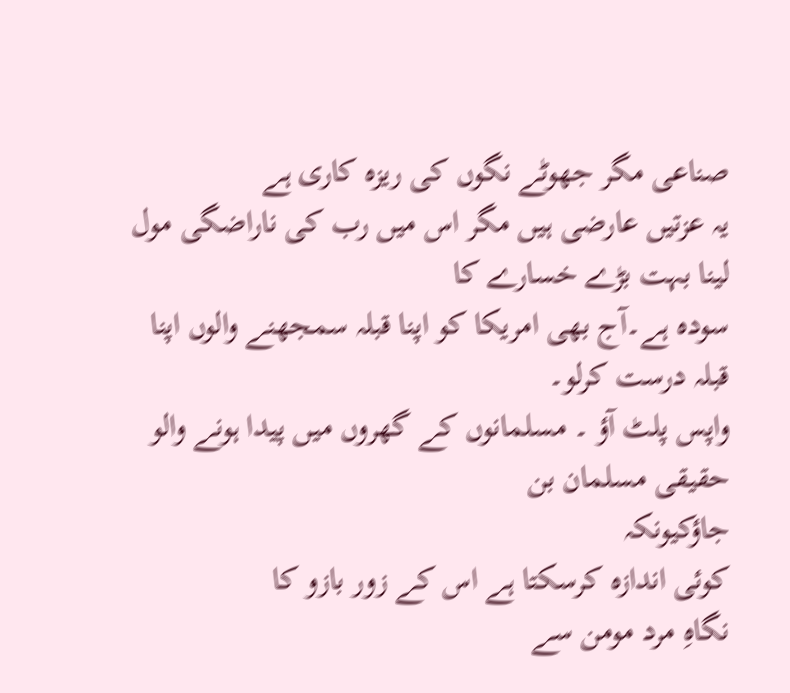صناعی مگر جھوٹے نگوں کی ریزہ کاری ہے
یہ عزتیں عارضی ہیں مگر اس میں رب کی ناراضگی مول لینا بہت بڑے خسارے کا
سودہ ہے۔آج بھی امریکا کو اپنا قبلہ سمجھنے والوں اپنا قبلہ درست کرلو۔
واپس پلٹ آؤ ۔ مسلمانوں کے گھروں میں پیدا ہونے والو حقیقی مسلمان بن
جاؤکیونکہ
کوئی اندازہ کرسکتا ہے اس کے زور بازو کا
نگاہِ مرد مومن سے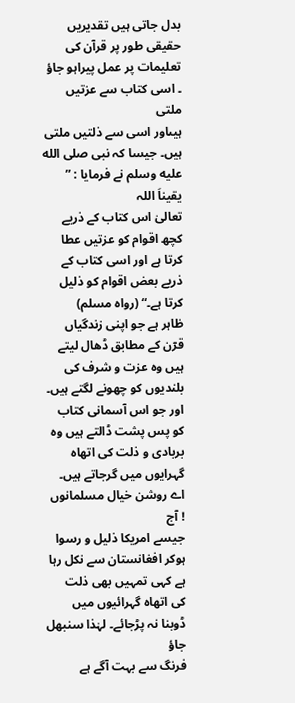بدل جاتی ہیں تقدیریں
حقیقی طور پر قرآن کی تعلیمات پر عمل پیراہو جاؤ ۔ اسی کتاب سے عزتیں ملتی
ہیںاور اسی سے ذلتیں ملتی ہیں۔ جیسا کہ نبی صلى الله عليه وسلم نے فرمایا : ” یقیناَ اللہ
تعالیٰ اس کتاب کے ذریے کچھ اقوام کو عزتیں عطا کرتا ہے اور اسی کتاب کے
ذریے بعض اقوام کو ذلیل کرتا ہے۔“ (رواہ مسلم)
ظاہر ہے جو اپنی زندگیاں قرٓن کے مطابق ڈھال لیتے ہیں وہ عزت و شرف کی
بلندیوں کو چھونے لگتے ہیں۔ اور جو اس آسمانی کتاب کو پس پشت ڈالتے ہیں وہ
بربادی و ذلت کی اتھاہ گہرایوں میں گرجاتے ہیں۔ اے روشن خیال مسلمانوں ! آج
جیسے امریکا ذلیل و رسوا ہوکر افغانستان سے نکل رہا ہے کہی تمہیں بھی ذلت
کی اتھاہ گہرائیوں میں ڈوبنا نہ پڑجائے۔ لہٰذا سنبھل جاؤ
فرنگ سے بہت آگے ہے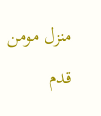منزل مومن
قدم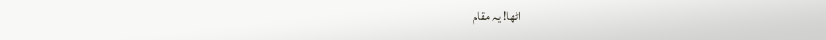اٹھا! یہ مقام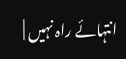انتہائے راہ نہیں |